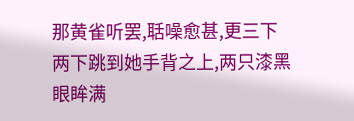那黄雀听罢,聒噪愈甚,更三下两下跳到她手背之上,两只漆黑眼眸满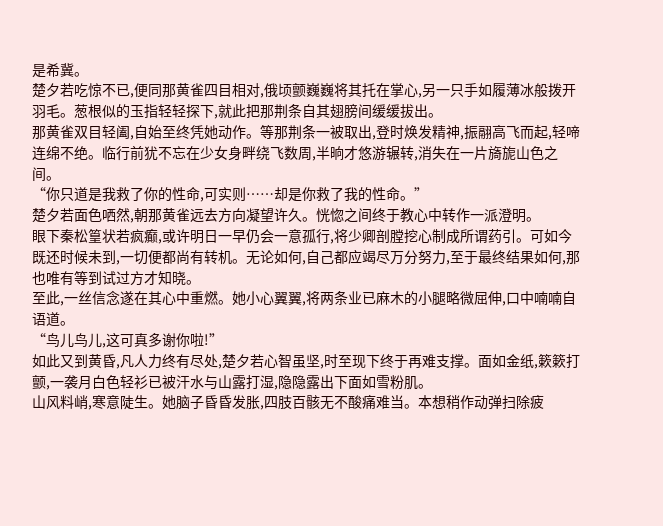是希冀。
楚夕若吃惊不已,便同那黄雀四目相对,俄顷颤巍巍将其托在掌心,另一只手如履薄冰般拨开羽毛。葱根似的玉指轻轻探下,就此把那荆条自其翅膀间缓缓拔出。
那黄雀双目轻阖,自始至终凭她动作。等那荆条一被取出,登时焕发精神,振翮高飞而起,轻啼连绵不绝。临行前犹不忘在少女身畔绕飞数周,半晌才悠游辗转,消失在一片旖旎山色之间。
“你只道是我救了你的性命,可实则……却是你救了我的性命。”
楚夕若面色哂然,朝那黄雀远去方向凝望许久。恍惚之间终于教心中转作一派澄明。
眼下秦松篁状若疯癫,或许明日一早仍会一意孤行,将少卿剖膛挖心制成所谓药引。可如今既还时候未到,一切便都尚有转机。无论如何,自己都应竭尽万分努力,至于最终结果如何,那也唯有等到试过方才知晓。
至此,一丝信念遂在其心中重燃。她小心翼翼,将两条业已麻木的小腿略微屈伸,口中喃喃自语道。
“鸟儿鸟儿,这可真多谢你啦!”
如此又到黄昏,凡人力终有尽处,楚夕若心智虽坚,时至现下终于再难支撑。面如金纸,簌簌打颤,一袭月白色轻衫已被汗水与山露打湿,隐隐露出下面如雪粉肌。
山风料峭,寒意陡生。她脑子昏昏发胀,四肢百骸无不酸痛难当。本想稍作动弹扫除疲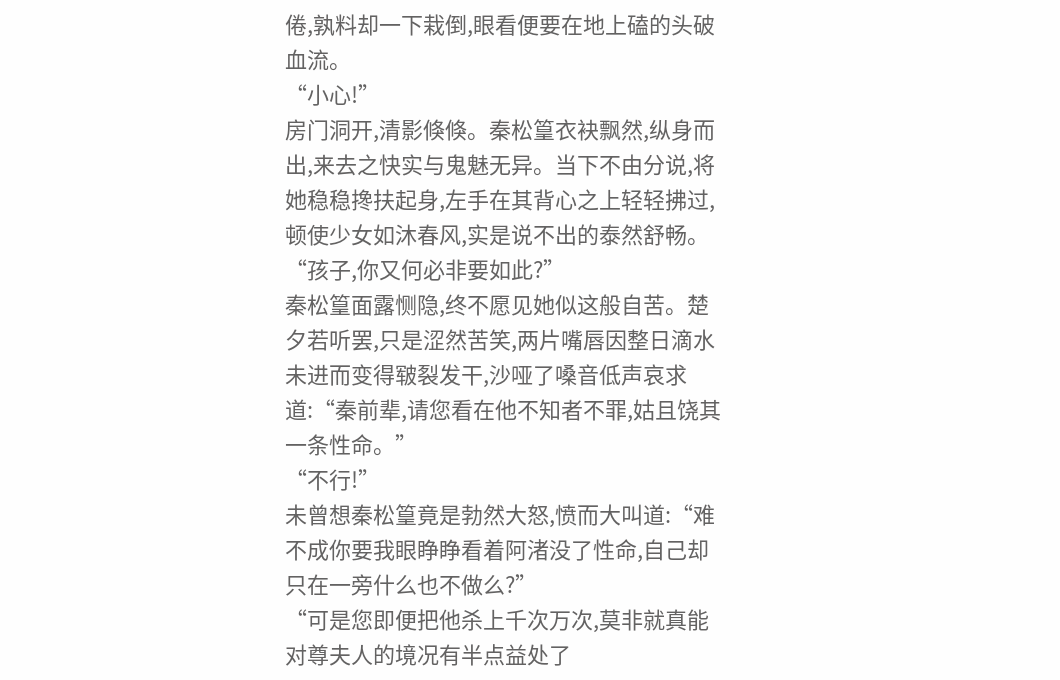倦,孰料却一下栽倒,眼看便要在地上磕的头破血流。
“小心!”
房门洞开,清影倏倏。秦松篁衣袂飘然,纵身而出,来去之快实与鬼魅无异。当下不由分说,将她稳稳搀扶起身,左手在其背心之上轻轻拂过,顿使少女如沐春风,实是说不出的泰然舒畅。
“孩子,你又何必非要如此?”
秦松篁面露恻隐,终不愿见她似这般自苦。楚夕若听罢,只是涩然苦笑,两片嘴唇因整日滴水未进而变得皲裂发干,沙哑了嗓音低声哀求道:“秦前辈,请您看在他不知者不罪,姑且饶其一条性命。”
“不行!”
未曾想秦松篁竟是勃然大怒,愤而大叫道:“难不成你要我眼睁睁看着阿渚没了性命,自己却只在一旁什么也不做么?”
“可是您即便把他杀上千次万次,莫非就真能对尊夫人的境况有半点益处了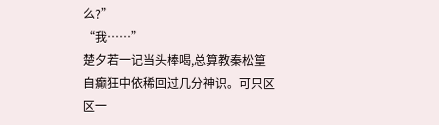么?”
“我……”
楚夕若一记当头棒喝,总算教秦松篁自癫狂中依稀回过几分神识。可只区区一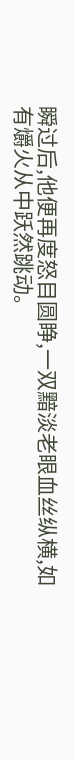瞬过后,他便再度怒目圆睁,一双黯淡老眼血丝纵横,如有爝火从中跃然跳动。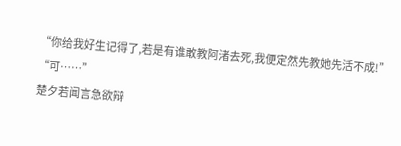“你给我好生记得了,若是有谁敢教阿渚去死,我便定然先教她先活不成!”
“可……”
楚夕若闻言急欲辩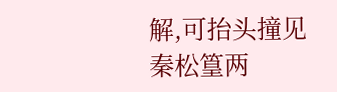解,可抬头撞见秦松篁两